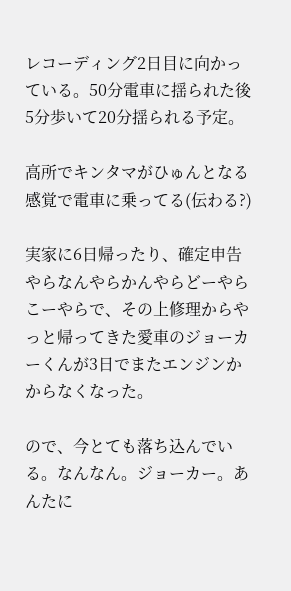レコーディング2日目に向かっている。50分電車に揺られた後5分歩いて20分揺られる予定。

高所でキンタマがひゅんとなる感覚で電車に乗ってる(伝わる?)

実家に6日帰ったり、確定申告やらなんやらかんやらどーやらこーやらで、その上修理からやっと帰ってきた愛車のジョーカーくんが3日でまたエンジンかからなくなった。

ので、今とても落ち込んでいる。なんなん。ジョーカー。あんたに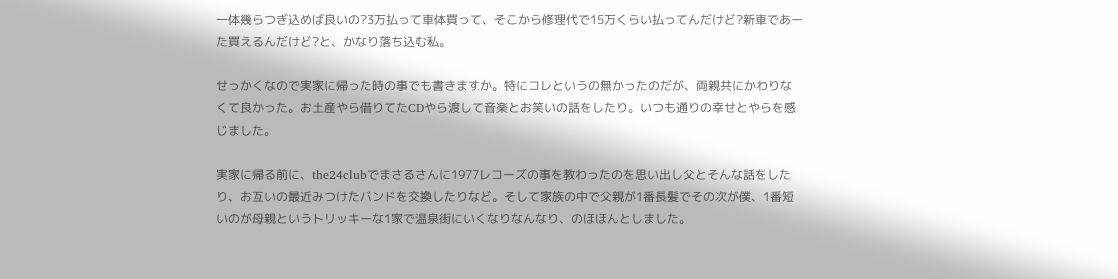一体幾らつぎ込めば良いの?3万払って車体買って、そこから修理代で15万くらい払ってんだけど?新車であーた買えるんだけど?と、かなり落ち込む私。

せっかくなので実家に帰った時の事でも書きますか。特にコレというの無かったのだが、両親共にかわりなくて良かった。お土産やら借りてたCDやら渡して音楽とお笑いの話をしたり。いつも通りの幸せとやらを感じました。

実家に帰る前に、the24clubでまさるさんに1977レコーズの事を教わったのを思い出し父とそんな話をしたり、お互いの最近みつけたバンドを交換したりなど。そして家族の中で父親が1番長髪でその次が僕、1番短いのが母親というトリッキーな1家で温泉街にいくなりなんなり、のほほんとしました。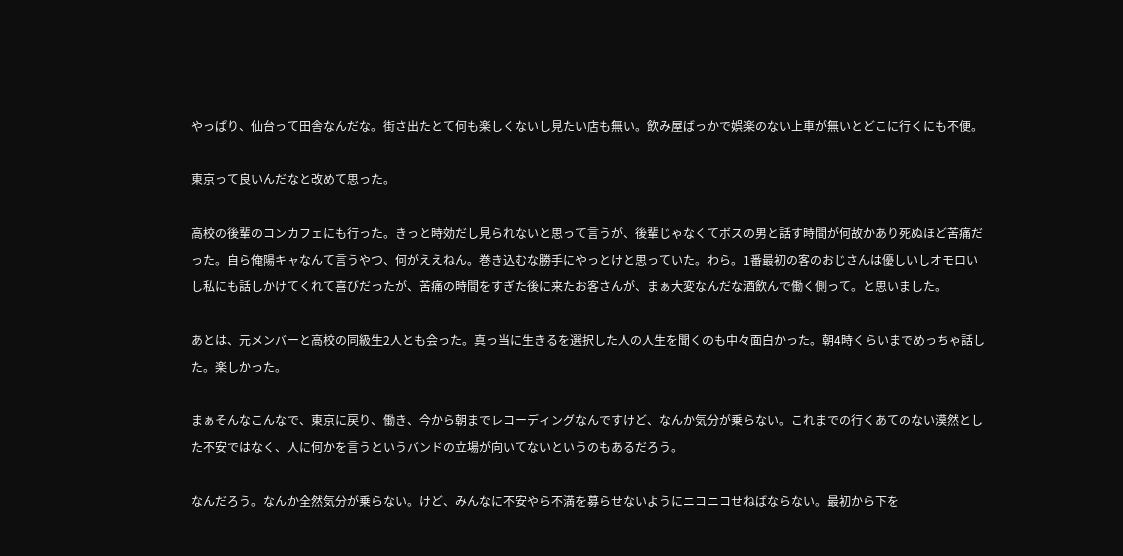やっぱり、仙台って田舎なんだな。街さ出たとて何も楽しくないし見たい店も無い。飲み屋ばっかで娯楽のない上車が無いとどこに行くにも不便。

東京って良いんだなと改めて思った。

高校の後輩のコンカフェにも行った。きっと時効だし見られないと思って言うが、後輩じゃなくてボスの男と話す時間が何故かあり死ぬほど苦痛だった。自ら俺陽キャなんて言うやつ、何がええねん。巻き込むな勝手にやっとけと思っていた。わら。1番最初の客のおじさんは優しいしオモロいし私にも話しかけてくれて喜びだったが、苦痛の時間をすぎた後に来たお客さんが、まぁ大変なんだな酒飲んで働く側って。と思いました。

あとは、元メンバーと高校の同級生2人とも会った。真っ当に生きるを選択した人の人生を聞くのも中々面白かった。朝4時くらいまでめっちゃ話した。楽しかった。

まぁそんなこんなで、東京に戻り、働き、今から朝までレコーディングなんですけど、なんか気分が乗らない。これまでの行くあてのない漠然とした不安ではなく、人に何かを言うというバンドの立場が向いてないというのもあるだろう。

なんだろう。なんか全然気分が乗らない。けど、みんなに不安やら不満を募らせないようにニコニコせねばならない。最初から下を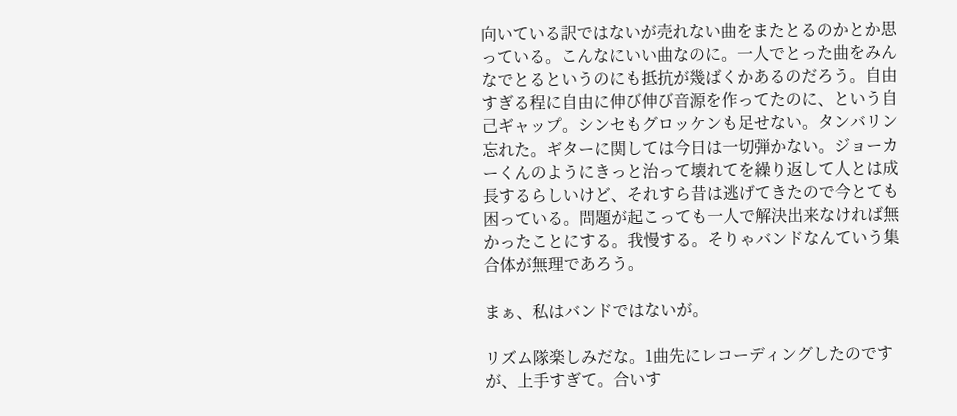向いている訳ではないが売れない曲をまたとるのかとか思っている。こんなにいい曲なのに。一人でとった曲をみんなでとるというのにも抵抗が幾ばくかあるのだろう。自由すぎる程に自由に伸び伸び音源を作ってたのに、という自己ギャップ。シンセもグロッケンも足せない。タンバリン忘れた。ギターに関しては今日は一切弾かない。ジョーカーくんのようにきっと治って壊れてを繰り返して人とは成長するらしいけど、それすら昔は逃げてきたので今とても困っている。問題が起こっても一人で解決出来なければ無かったことにする。我慢する。そりゃバンドなんていう集合体が無理であろう。

まぁ、私はバンドではないが。

リズム隊楽しみだな。1曲先にレコーディングしたのですが、上手すぎて。合いす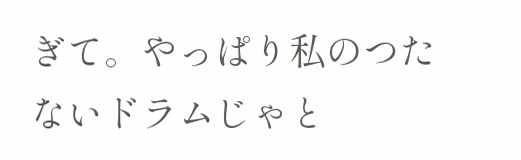ぎて。やっぱり私のつたないドラムじゃと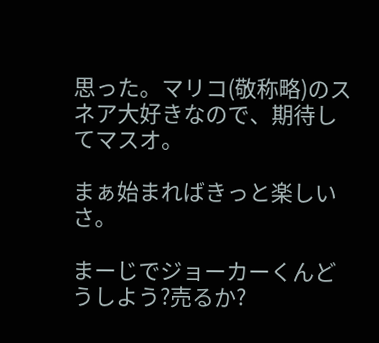思った。マリコ(敬称略)のスネア大好きなので、期待してマスオ。

まぁ始まればきっと楽しいさ。

まーじでジョーカーくんどうしよう?売るか?